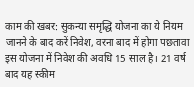काम की खबर: सुकन्या समृद्धि योजना का ये नियम जानने के बाद करें निवेश, वरना बाद में होगा पछतावा
इस योजना में निवेश की अवधि 15 साल है। 21 वर्ष बाद यह स्कीम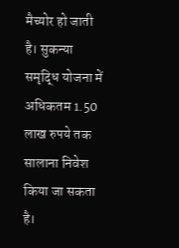मैच्योर हो जाती है। सुकन्या समृद्धि योजना में अधिकतम 1.50 लाख रुपये तक सालाना निवेश किया जा सकता है।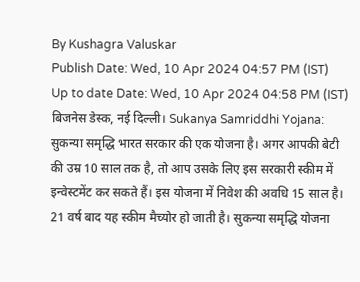By Kushagra Valuskar
Publish Date: Wed, 10 Apr 2024 04:57 PM (IST)
Up to date Date: Wed, 10 Apr 2024 04:58 PM (IST)
बिजनेस डेस्क, नई दिल्ली। Sukanya Samriddhi Yojana: सुकन्या समृद्धि भारत सरकार की एक योजना है। अगर आपकी बेटी की उम्र 10 साल तक है, तो आप उसके लिए इस सरकारी स्कीम में इन्वेस्टमेंट कर सकते हैं। इस योजना में निवेश की अवधि 15 साल है। 21 वर्ष बाद यह स्कीम मैच्योर हो जाती है। सुकन्या समृद्धि योजना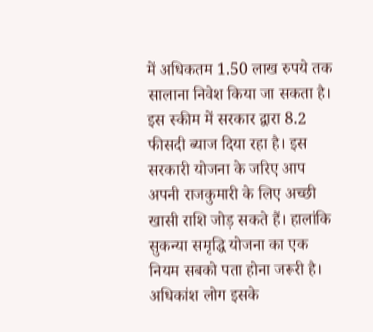में अधिकतम 1.50 लाख रुपये तक सालाना निवेश किया जा सकता है। इस स्कीम में सरकार द्वारा 8.2 फीसदी ब्याज दिया रहा है। इस सरकारी योजना के जरिए आप अपनी राजकुमारी के लिए अच्छी खासी राशि जोड़ सकते हैं। हालांकि सुकन्या समृद्धि योजना का एक नियम सबको पता होना जरूरी है। अधिकांश लोग इसके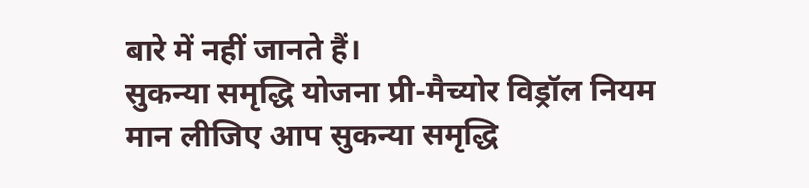बारे में नहीं जानते हैं।
सुकन्या समृद्धि योजना प्री-मैच्योर विड्रॉल नियम
मान लीजिए आप सुकन्या समृद्धि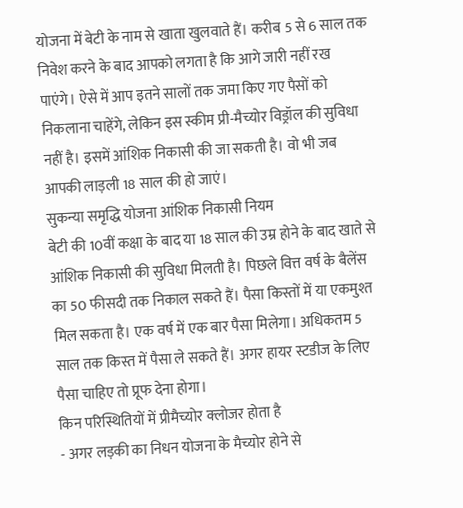योजना में बेटी के नाम से खाता खुलवाते हैं। करीब 5 से 6 साल तक निवेश करने के बाद आपको लगता है कि आगे जारी नहीं रख पाएंगे। ऐसे में आप इतने सालों तक जमा किए गए पैसों को निकलाना चाहेंगे, लेकिन इस स्कीम प्री-मैच्योर विड्रॉल की सुविधा नहीं है। इसमें आंशिक निकासी की जा सकती है। वो भी जब आपकी लाड़ली 18 साल की हो जाएं।
सुकन्या समृद्धि योजना आंशिक निकासी नियम
बेटी की 10वीं कक्षा के बाद या 18 साल की उम्र होने के बाद खाते से आंशिक निकासी की सुविधा मिलती है। पिछले वित्त वर्ष के बैलेंस का 50 फीसदी तक निकाल सकते हैं। पैसा किस्तों में या एकमुश्त मिल सकता है। एक वर्ष में एक बार पैसा मिलेगा। अधिकतम 5 साल तक किस्त में पैसा ले सकते हैं। अगर हायर स्टडीज के लिए पैसा चाहिए तो प्रूफ देना होगा।
किन परिस्थितियों में प्रीमैच्योर क्लोजर होता है
- अगर लड़की का निधन योजना के मैच्योर होने से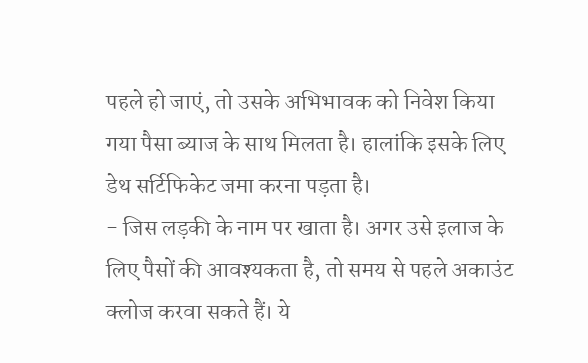पहले हो जाएं, तो उसके अभिभावक को निवेश किया गया पैसा ब्याज के साथ मिलता है। हालांकि इसके लिए डेथ सर्टिफिकेट जमा करना पड़ता है।
- जिस लड़की के नाम पर खाता है। अगर उसे इलाज के लिए पैसों की आवश्यकता है, तो समय से पहले अकाउंट क्लोज करवा सकते हैं। ये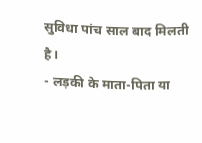सुविधा पांच साल बाद मिलती है।
- लड़की के माता-पिता या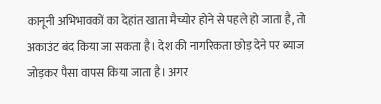कानूनी अभिभावकों का देहांत खाता मैच्योर होने से पहले हो जाता है, तो अकाउंट बंद किया जा सकता है। देश की नागरिकता छोड़ देने पर ब्याज जोड़कर पैसा वापस किया जाता है। अगर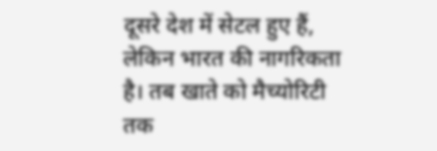दूसरे देश में सेटल हुए हैं, लेकिन भारत की नागरिकता है। तब खाते को मैच्योरिटी तक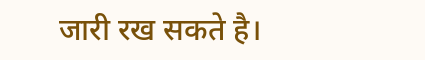जारी रख सकते है।